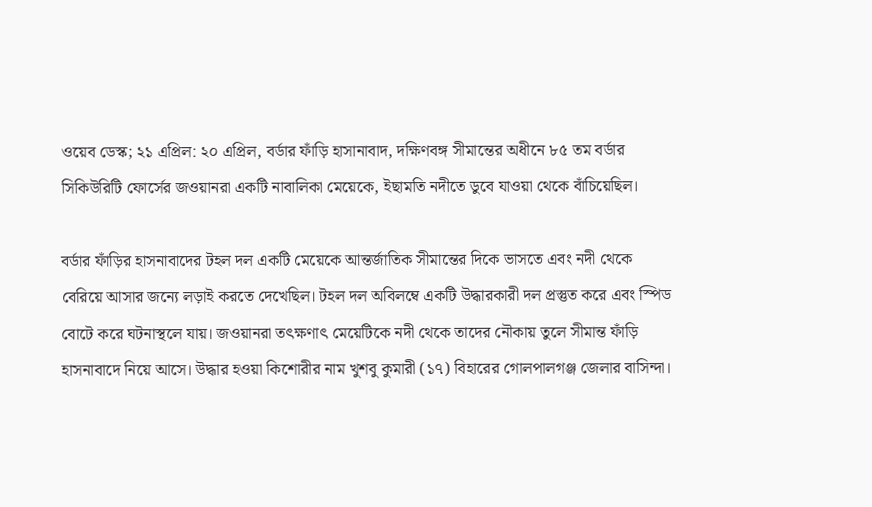ওয়েব ডেস্ক; ২১ এপ্রিল: ২০ এপ্রিল, বর্ডার ফাঁড়ি হাসানাবাদ, দক্ষিণবঙ্গ সীমান্তের অধীনে ৮৫ তম বর্ডার সিকিউরিটি ফোর্সের জওয়ানরা একটি নাবালিকা মেয়েকে, ইছামতি নদীতে ডুবে যাওয়া থেকে বাঁচিয়েছিল।

বর্ডার ফাঁড়ির হাসনাবাদের টহল দল একটি মেয়েকে আন্তর্জাতিক সীমান্তের দিকে ভাসতে এবং নদী থেকে বেরিয়ে আসার জন্যে লড়াই করতে দেখেছিল। টহল দল অবিলম্বে একটি উদ্ধারকারী দল প্রস্তুত করে এবং স্পিড বোটে করে ঘটনাস্থলে যায়। জওয়ানরা তৎক্ষণাৎ মেয়েটিকে নদী থেকে তাদের নৌকায় তুলে সীমান্ত ফাঁড়ি হাসনাবাদে নিয়ে আসে। উদ্ধার হওয়া কিশোরীর নাম খুশবু কুমারী (১৭) বিহারের গোলপালগঞ্জ জেলার বাসিন্দা।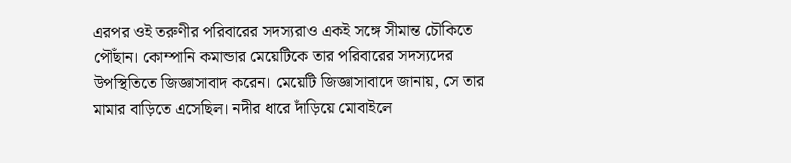এরপর ওই তরুণীর পরিবারের সদস্যরাও একই সঙ্গে সীমান্ত চৌকিতে পৌঁছান। কোম্পানি কমান্ডার মেয়েটিকে তার পরিবারের সদস্যদের উপস্থিতিতে জিজ্ঞাসাবাদ করেন। মেয়েটি জিজ্ঞাসাবাদে জানায়, সে তার মামার বাড়িতে এসেছিল। নদীর ধারে দাঁড়িয়ে মোবাইলে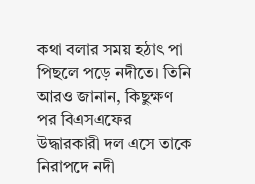কথা বলার সময় হঠাৎ পা পিছলে পড়ে নদীতে। তিনি আরও জানান, কিছুক্ষণ পর বিএসএফের উদ্ধারকারী দল এসে তাকে নিরাপদে নদী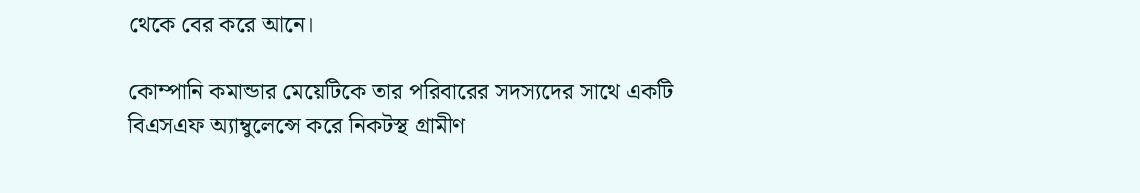থেকে বের করে আনে।

কোম্পানি কমান্ডার মেয়েটিকে তার পরিবারের সদস্যদের সাথে একটি বিএসএফ অ্যাম্বুলেন্সে করে নিকটস্থ গ্রামীণ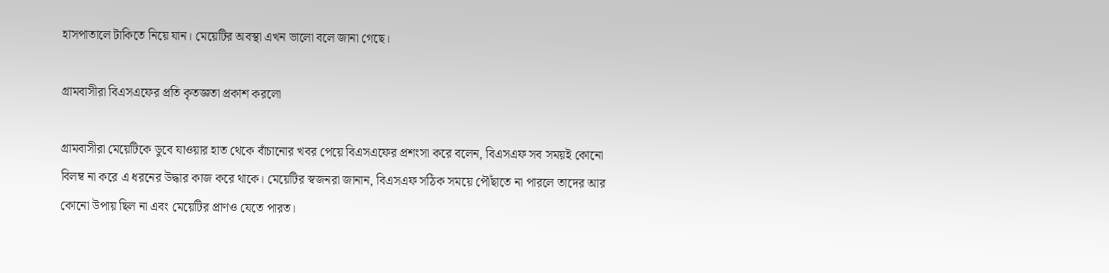হাসপাতালে টাকিতে নিয়ে যান। মেয়েটির অবস্থা এখন ভালো বলে জানা গেছে।

গ্রামবাসীরা বিএসএফের প্রতি কৃতজ্ঞতা প্রকাশ করলো

গ্রামবাসীরা মেয়েটিকে ডুবে যাওয়ার হাত থেকে বাঁচানোর খবর পেয়ে বিএসএফের প্রশংসা করে বলেন, বিএসএফ সব সময়ই কোনো বিলম্ব না করে এ ধরনের উদ্ধার কাজ করে থাকে। মেয়েটির স্বজনরা জানান, বিএসএফ সঠিক সময়ে পৌঁছাতে না পারলে তাদের আর কোনো উপায় ছিল না এবং মেয়েটির প্রাণও যেতে পারত।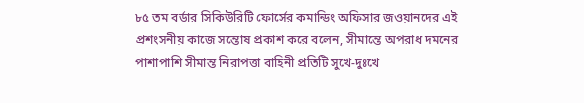৮৫ তম বর্ডার সিকিউরিটি ফোর্সের কমান্ডিং অফিসার জওয়ানদের এই প্রশংসনীয় কাজে সন্তোষ প্রকাশ করে বলেন, সীমান্তে অপরাধ দমনের পাশাপাশি সীমান্ত নিরাপত্তা বাহিনী প্রতিটি সুখে-দুঃখে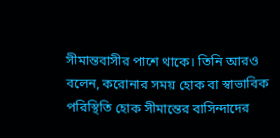সীমান্তবাসীর পাশে থাকে। তিনি আরও বলেন, করোনার সময় হোক বা স্বাভাবিক পরিস্থিতি হোক সীমান্তের বাসিন্দাদের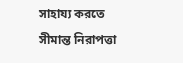সাহায্য করতে সীমান্ত নিরাপত্তা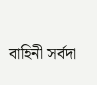বাহিনী সর্বদা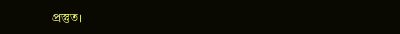প্রস্তুত।